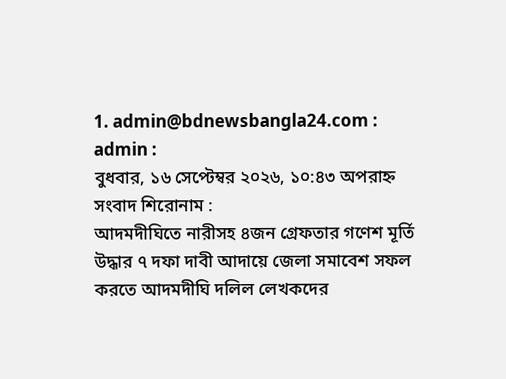1. admin@bdnewsbangla24.com : admin :
বুধবার, ১৬ সেপ্টেম্বর ২০২৬, ১০:৪৩ অপরাহ্ন
সংবাদ শিরোনাম :
আদমদীঘিতে নারীসহ ৪জন গ্রেফতার গণেশ মূর্তি উদ্ধার ৭ দফা দাবী আদায়ে জেলা সমাবেশ সফল করতে আদমদীঘি দলিল লেখকদের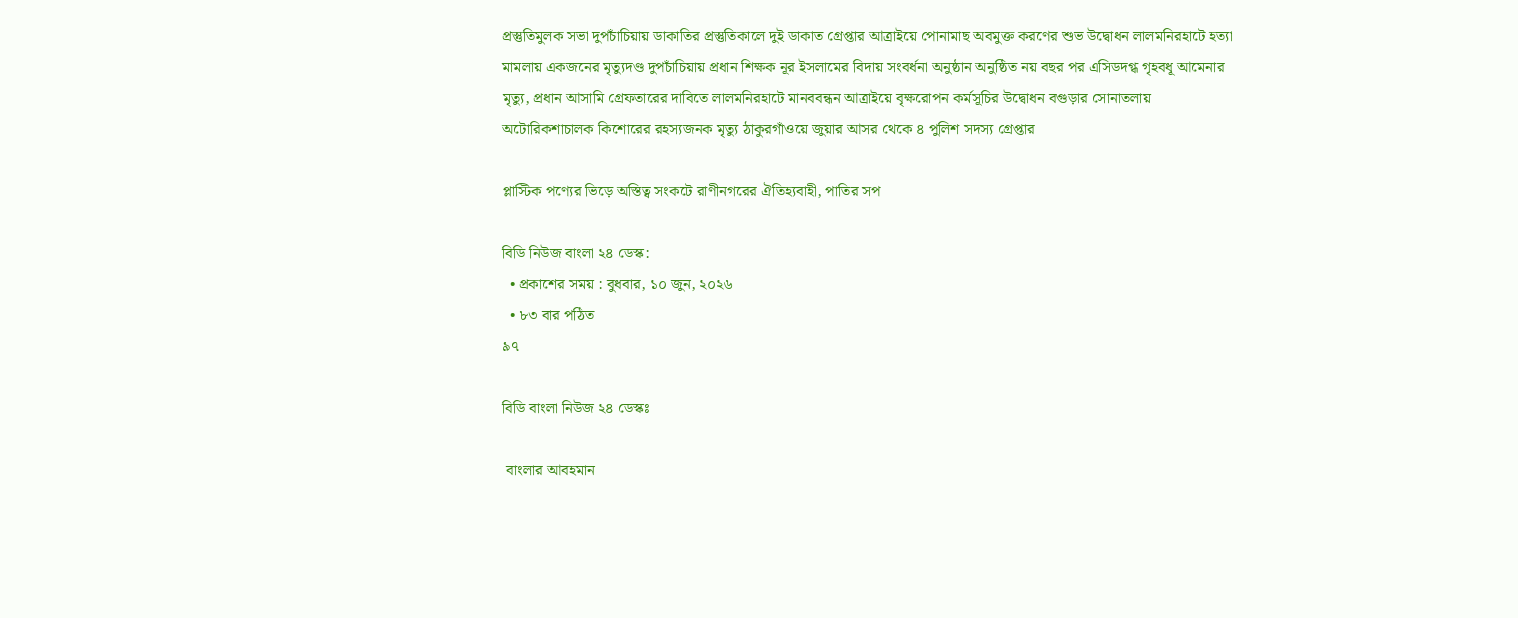প্রস্তুতিমুলক সভা দুপচাঁচিয়ায় ডাকাতির প্রস্তুতিকালে দুই ডাকাত গ্রেপ্তার আত্রাইয়ে পোনামাছ অবমুক্ত করণের শুভ উদ্বোধন লালমনিরহাটে হত্যা মামলায় একজনের মৃত্যুদণ্ড দুপচাঁচিয়ায় প্রধান শিক্ষক নূর ইসলামের বিদায় সংবর্ধনা অনুষ্ঠান অনুষ্ঠিত নয় বছর পর এসিডদগ্ধ গৃহবধূ আমেনার মৃত্যু, প্রধান আসামি গ্রেফতারের দাবিতে লালমনিরহাটে মানববন্ধন আত্রাইয়ে বৃক্ষরোপন কর্মসূচির উদ্বোধন বগুড়ার সোনাতলায় অটোরিকশাচালক কিশোরের রহস্যজনক মৃত্যু ঠাকুরগাঁওয়ে জুয়ার আসর থেকে ৪ পুলিশ সদস্য গ্রেপ্তার

প্লাস্টিক পণ্যের ভিড়ে অস্তিত্ব সংকটে রাণীনগরের ঐতিহ্যবাহী, পাতির সপ

বিডি নিউজ বাংলা ২৪ ডেস্ক:
  • প্রকাশের সময় : বুধবার, ১০ জুন, ২০২৬
  • ৮৩ বার পঠিত
৯৭

বিডি বাংলা নিউজ ২৪ ডেস্কঃ

 বাংলার আবহমান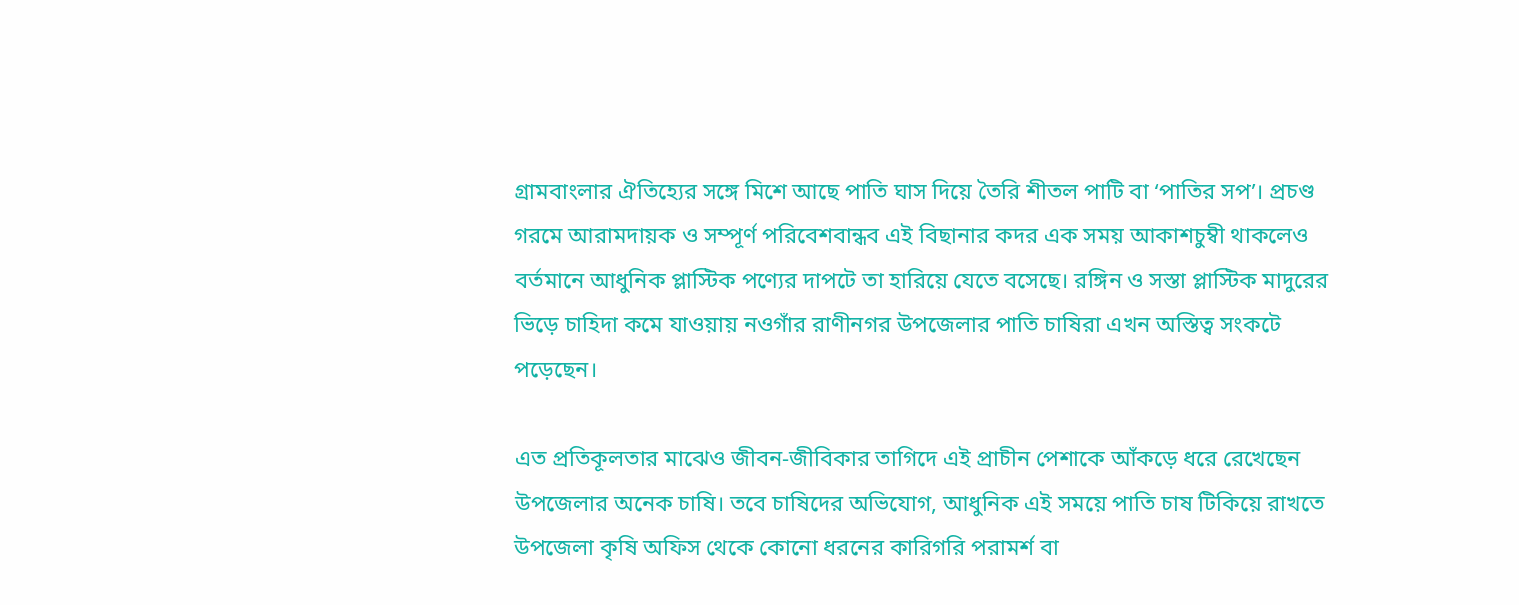গ্রামবাংলার ঐতিহ্যের সঙ্গে মিশে আছে পাতি ঘাস দিয়ে তৈরি শীতল পাটি বা ‘পাতির সপ’। প্রচণ্ড গরমে আরামদায়ক ও সম্পূর্ণ পরিবেশবান্ধব এই বিছানার কদর এক সময় আকাশচুম্বী থাকলেও বর্তমানে আধুনিক প্লাস্টিক পণ্যের দাপটে তা হারিয়ে যেতে বসেছে। রঙ্গিন ও সস্তা প্লাস্টিক মাদুরের ভিড়ে চাহিদা কমে যাওয়ায় নওগাঁর রাণীনগর উপজেলার পাতি চাষিরা এখন অস্তিত্ব সংকটে পড়েছেন।

এত প্রতিকূলতার মাঝেও জীবন-জীবিকার তাগিদে এই প্রাচীন পেশাকে আঁকড়ে ধরে রেখেছেন উপজেলার অনেক চাষি। তবে চাষিদের অভিযোগ, আধুনিক এই সময়ে পাতি চাষ টিকিয়ে রাখতে উপজেলা কৃষি অফিস থেকে কোনো ধরনের কারিগরি পরামর্শ বা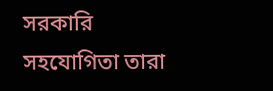সরকারি সহযোগিতা তারা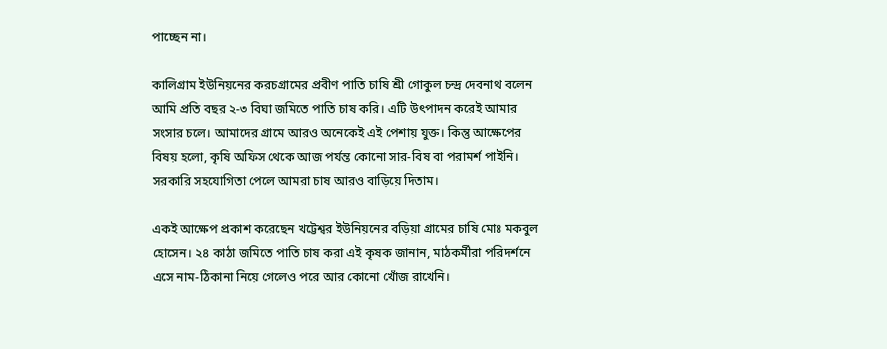পাচ্ছেন না।

কালিগ্রাম ইউনিয়নের করচগ্রামের প্রবীণ পাতি চাষি শ্রী গোকুল চন্দ্র দেবনাথ বলেন আমি প্রতি বছর ২-৩ বিঘা জমিতে পাতি চাষ করি। এটি উৎপাদন করেই আমার সংসার চলে। আমাদের গ্রামে আরও অনেকেই এই পেশায় যুক্ত। কিন্তু আক্ষেপের বিষয় হলো, কৃষি অফিস থেকে আজ পর্যন্ত কোনো সার-বিষ বা পরামর্শ পাইনি। সরকারি সহযোগিতা পেলে আমরা চাষ আরও বাড়িয়ে দিতাম।

একই আক্ষেপ প্রকাশ করেছেন খট্টেশ্বর ইউনিয়নের বড়িয়া গ্রামের চাষি মোঃ মকবুল হোসেন। ২৪ কাঠা জমিতে পাতি চাষ করা এই কৃষক জানান, মাঠকর্মীরা পরিদর্শনে এসে নাম-ঠিকানা নিয়ে গেলেও পরে আর কোনো খোঁজ রাখেনি।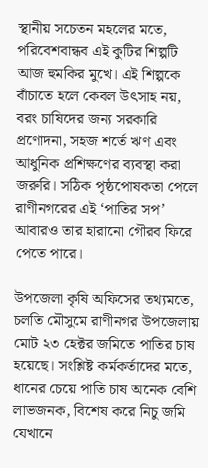স্থানীয় সচেতন মহলের মতে, পরিবেশবান্ধব এই কুটির শিল্পটি আজ হুমকির মুখে। এই শিল্পকে বাঁচাতে হলে কেবল উৎসাহ নয়, বরং চাষিদের জন্য সরকারি প্রণোদনা, সহজ শর্তে ঋণ এবং আধুনিক প্রশিক্ষণের ব্যবস্থা করা জরুরি। সঠিক পৃষ্ঠপোষকতা পেলে রাণীনগরের এই ‘পাতির সপ’ আবারও তার হারানো গৌরব ফিরে পেতে পারে।

উপজেলা কৃষি অফিসের তথ্যমতে, চলতি মৌসুমে রাণীনগর উপজেলায় মোট ২৩ হেক্টর জমিতে পাতির চাষ হয়েছে। সংশ্লিষ্ট কর্মকর্তাদের মতে, ধানের চেয়ে পাতি চাষ অনেক বেশি লাভজনক, বিশেষ করে নিচু জমি যেখানে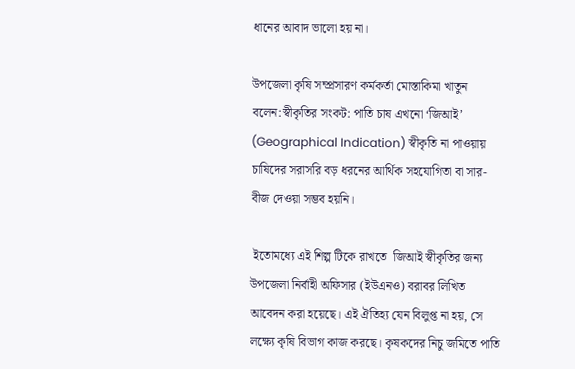ধানের আবাদ ভালো হয় না।

উপজেলা কৃষি সম্প্রসারণ কর্মকর্তা মোস্তাকিমা খাতুন বলেন:স্বীকৃতির সংকট: পাতি চাষ এখনো ‘জিআই’ (Geographical Indication) স্বীকৃতি না পাওয়ায় চাষিদের সরাসরি বড় ধরনের আর্থিক সহযোগিতা বা সার-বীজ দেওয়া সম্ভব হয়নি।

 ইতোমধ্যে এই শিল্প টিকে রাখতে  জিআই স্বীকৃতির জন্য উপজেলা নির্বাহী অফিসার (ইউএনও) বরাবর লিখিত আবেদন করা হয়েছে। এই ঐতিহ্য যেন বিলুপ্ত না হয়, সে লক্ষ্যে কৃষি বিভাগ কাজ করছে। কৃষকদের নিচু জমিতে পাতি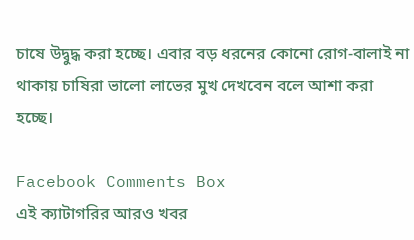চাষে উদ্বুদ্ধ করা হচ্ছে। এবার বড় ধরনের কোনো রোগ-বালাই না থাকায় চাষিরা ভালো লাভের মুখ দেখবেন বলে আশা করা হচ্ছে।

Facebook Comments Box
এই ক্যাটাগরির আরও খবর